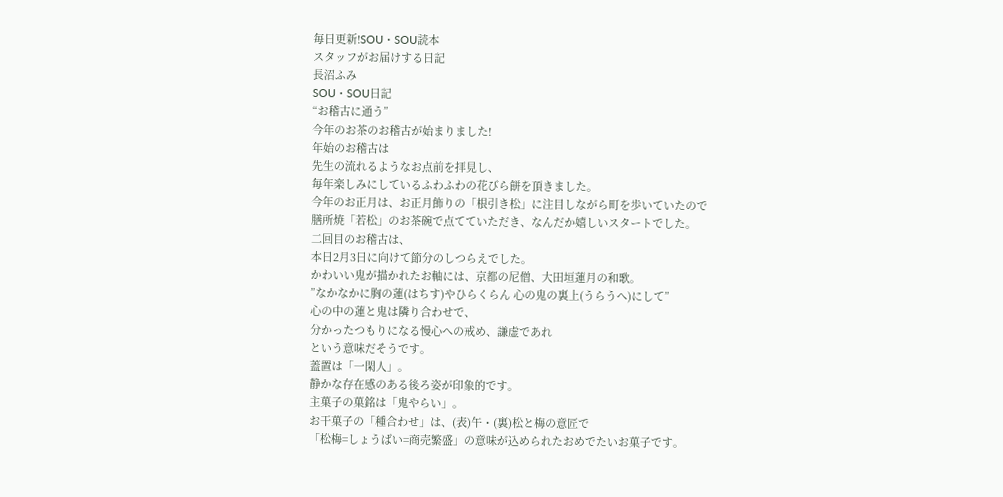毎日更新!SOU・SOU読本
スタッフがお届けする日記
長沼ふみ
SOU・SOU日記
“お稽古に通う”
今年のお茶のお稽古が始まりました!
年始のお稽古は
先生の流れるようなお点前を拝見し、
毎年楽しみにしているふわふわの花びら餅を頂きました。
今年のお正月は、お正月飾りの「根引き松」に注目しながら町を歩いていたので
膳所焼「若松」のお茶碗で点てていただき、なんだか嬉しいスタートでした。
二回目のお稽古は、
本日2月3日に向けて節分のしつらえでした。
かわいい鬼が描かれたお軸には、京都の尼僧、大田垣蓮月の和歌。
”なかなかに胸の蓮(はちす)やひらくらん 心の鬼の裏上(うらうへ)にして”
心の中の蓮と鬼は隣り合わせで、
分かったつもりになる慢心への戒め、謙虚であれ
という意味だそうです。
蓋置は「一閑人」。
静かな存在感のある後ろ姿が印象的です。
主菓子の菓銘は「鬼やらい」。
お干菓子の「種合わせ」は、(表)午・(裏)松と梅の意匠で
「松梅=しょうばい=商売繁盛」の意味が込められたおめでたいお菓子です。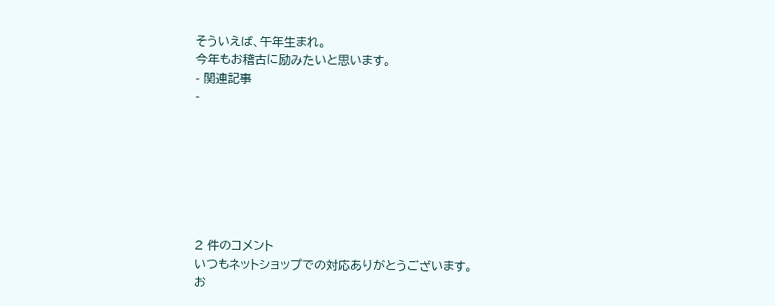そういえば、午年生まれ。
今年もお稽古に励みたいと思います。
- 関連記事
-







2 件のコメント
いつもネットショップでの対応ありがとうございます。
お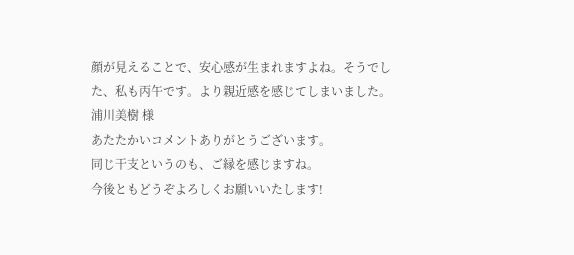顔が見えることで、安心感が生まれますよね。そうでした、私も丙午です。より親近感を感じてしまいました。
浦川美樹 様
あたたかいコメントありがとうございます。
同じ干支というのも、ご縁を感じますね。
今後ともどうぞよろしくお願いいたします!